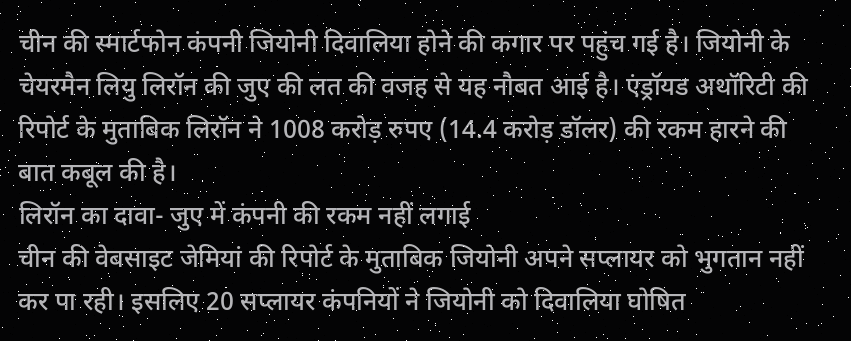चीन की स्मार्टफोन कंपनी जियोनी दिवालिया होने की कगार पर पहुंच गई है। जियोनी के चेयरमैन लियु लिरॉन की जुए की लत की वजह से यह नौबत आई है। एंड्रॉयड अथॉरिटी की रिपोर्ट के मुताबिक लिरॉन ने 1008 करोड़ रुपए (14.4 करोड़ डॉलर) की रकम हारने की बात कबूल की है।
लिरॉन का दावा- जुए में कंपनी की रकम नहीं लगाई
चीन की वेबसाइट जेमियां की रिपोर्ट के मुताबिक जियोनी अपने सप्लायर को भुगतान नहीं कर पा रही। इसलिए 20 सप्लायर कंपनियों ने जियोनी को दिवालिया घोषित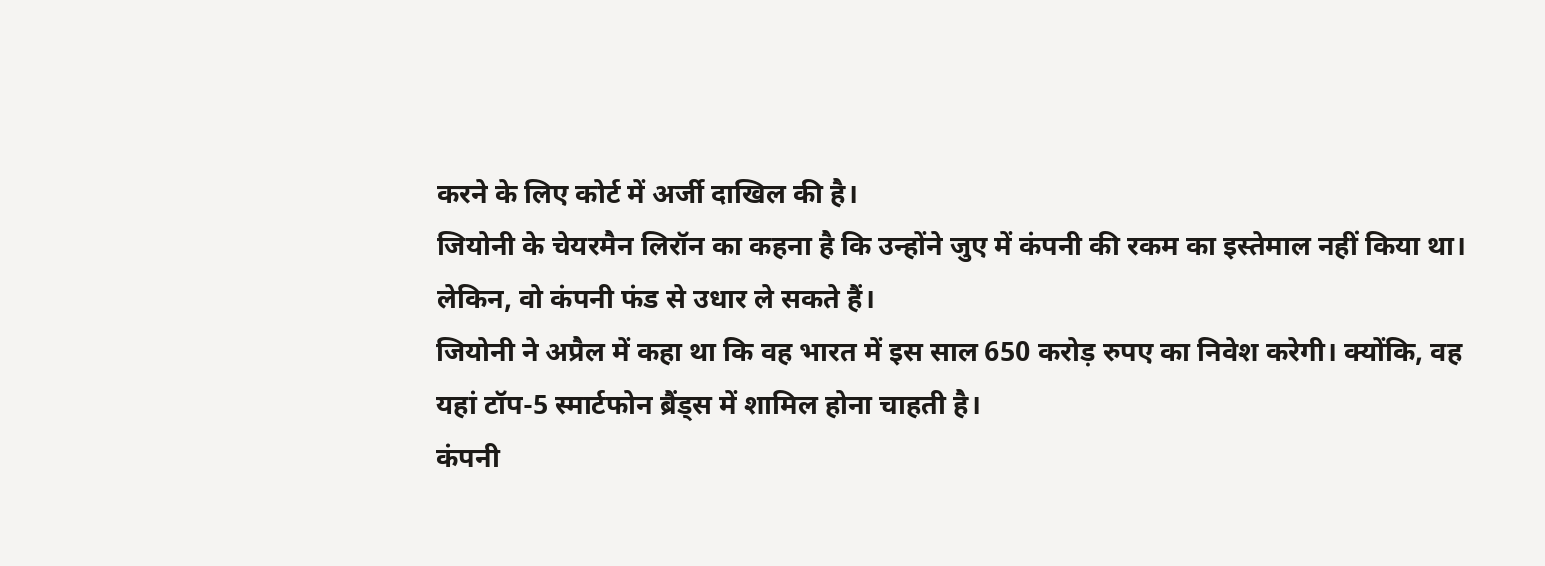करने के लिए कोर्ट में अर्जी दाखिल की है।
जियोनी के चेयरमैन लिरॉन का कहना है कि उन्होंने जुए में कंपनी की रकम का इस्तेमाल नहीं किया था। लेकिन, वो कंपनी फंड से उधार ले सकते हैं।
जियोनी ने अप्रैल में कहा था कि वह भारत में इस साल 650 करोड़ रुपए का निवेश करेगी। क्योंकि, वह यहां टॉप-5 स्मार्टफोन ब्रैंड्स में शामिल होना चाहती है।
कंपनी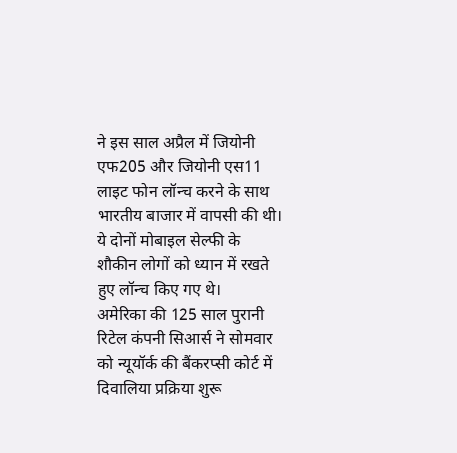ने इस साल अप्रैल में जियोनी एफ205 और जियोनी एस11 लाइट फोन लॉन्च करने के साथ भारतीय बाजार में वापसी की थी। ये दोनों मोबाइल सेल्फी के शौकीन लोगों को ध्यान में रखते हुए लॉन्च किए गए थे।
अमेरिका की 125 साल पुरानी रिटेल कंपनी सिआर्स ने सोमवार को न्यूयॉर्क की बैंकरप्सी कोर्ट में दिवालिया प्रक्रिया शुरू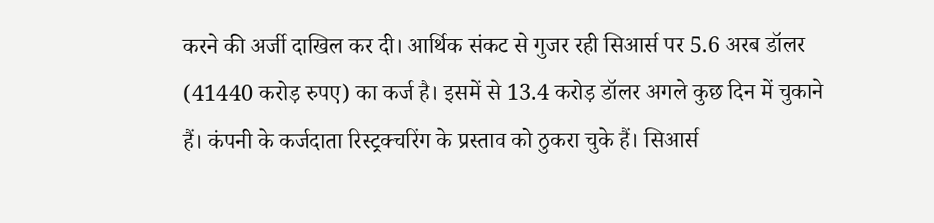करने की अर्जी दाखिल कर दी। आर्थिक संकट से गुजर रही सिआर्स पर 5.6 अरब डॉलर (41440 करोड़ रुपए) का कर्ज है। इसमें से 13.4 करोड़ डॉलर अगले कुछ दिन में चुकाने हैं। कंपनी के कर्जदाता रिस्ट्रक्चरिंग के प्रस्ताव को ठुकरा चुके हैं। सिआर्स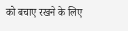को बचाए रखने के लिए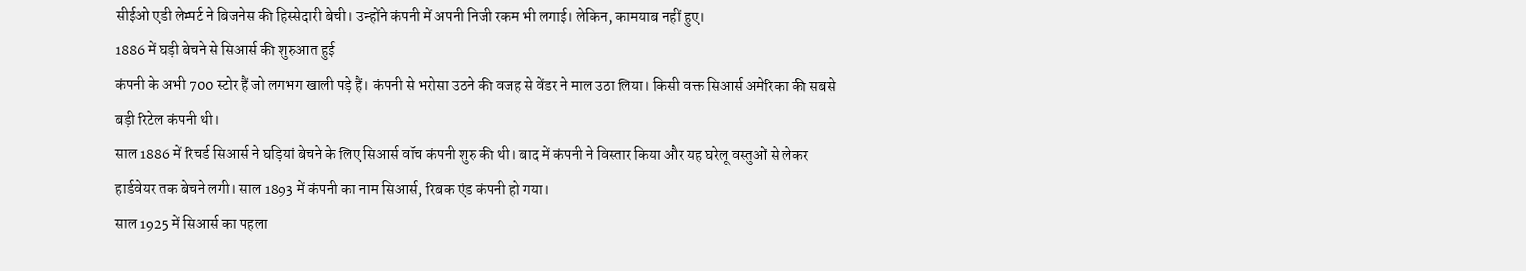सीईओ एडी लेम्पर्ट ने बिजनेस की हिस्सेदारी बेची। उन्होंने कंपनी में अपनी निजी रकम भी लगाई। लेकिन, कामयाब नहीं हुए।
1886 में घड़ी बेचने से सिआर्स की शुरुआत हुई
कंपनी के अभी 700 स्टोर हैं जो लगभग खाली पड़े हैं। कंपनी से भरोसा उठने की वजह से वेंडर ने माल उठा लिया। किसी वक्त सिआर्स अमेरिका की सबसे बड़ी रिटेल कंपनी थी।
साल 1886 में रिचर्ड सिआर्स ने घड़ियां बेचने के लिए सिआर्स वॉच कंपनी शुरु की थी। बाद में कंपनी ने विस्तार किया और यह घरेलू वस्तुओं से लेकर हार्डवेयर तक बेचने लगी। साल 1893 में कंपनी का नाम सिआर्स, रिबक एंड कंपनी हो गया।
साल 1925 में सिआर्स का पहला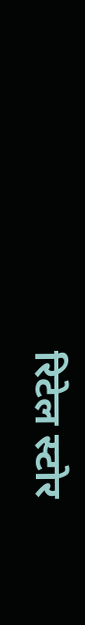रिटेल स्टोर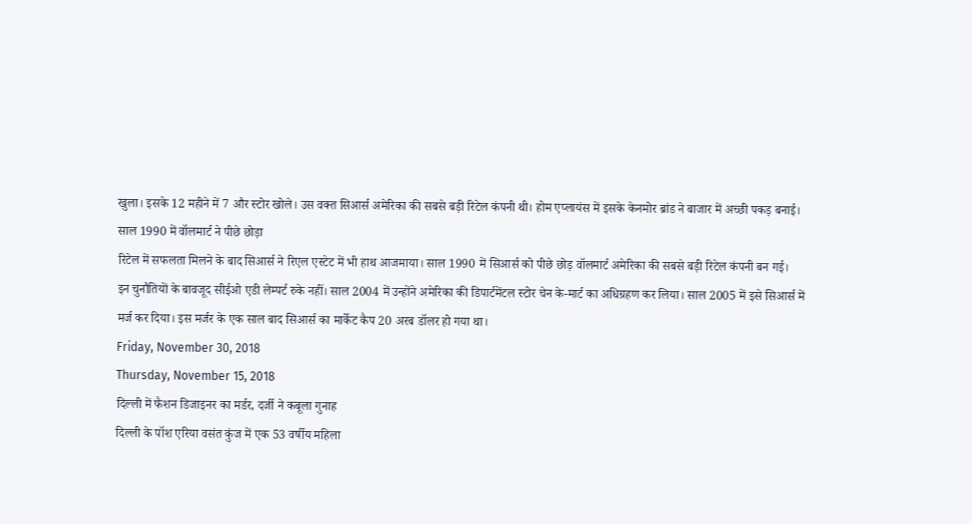खुला। इसके 12 महीने में 7 और स्टोर खोले। उस वक्त सिआर्स अमेरिका की सबसे बड़ी रिटेल कंपनी थी। होम एप्लायंस में इसके केनमोर ब्रांड ने बाजार में अच्छी पकड़ बनाई।
साल 1990 में वॉलमार्ट ने पीछे छोड़ा
रिटेल में सफलता मिलने के बाद सिआर्स ने रिएल एस्टेट में भी हाथ आजमाया। साल 1990 में सिआर्स को पीछे छोड़ वॉलमार्ट अमेरिका की सबसे बड़ी रिटेल कंपनी बन गई।
इन चुनौतियों के बावजूद सीईओ एडी लेम्पर्ट रुके नहीं। साल 2004 में उन्होंने अमेरिका की डिपार्टमेंटल स्टोर चेन के-मार्ट का अधिग्रहण कर लिया। साल 2005 में इसे सिआर्स में मर्ज कर दिया। इस मर्जर के एक साल बाद सिआर्स का मार्केट कैप 20 अरब डॉलर हो गया था।
Friday, November 30, 2018
Thursday, November 15, 2018
दिल्ली में फैशन डिजाइनर का मर्डर, दर्जी ने कबूला गुनाह
दिल्ली के पॉश एरिया वसंत कुंज में एक 53 वर्षीय महिला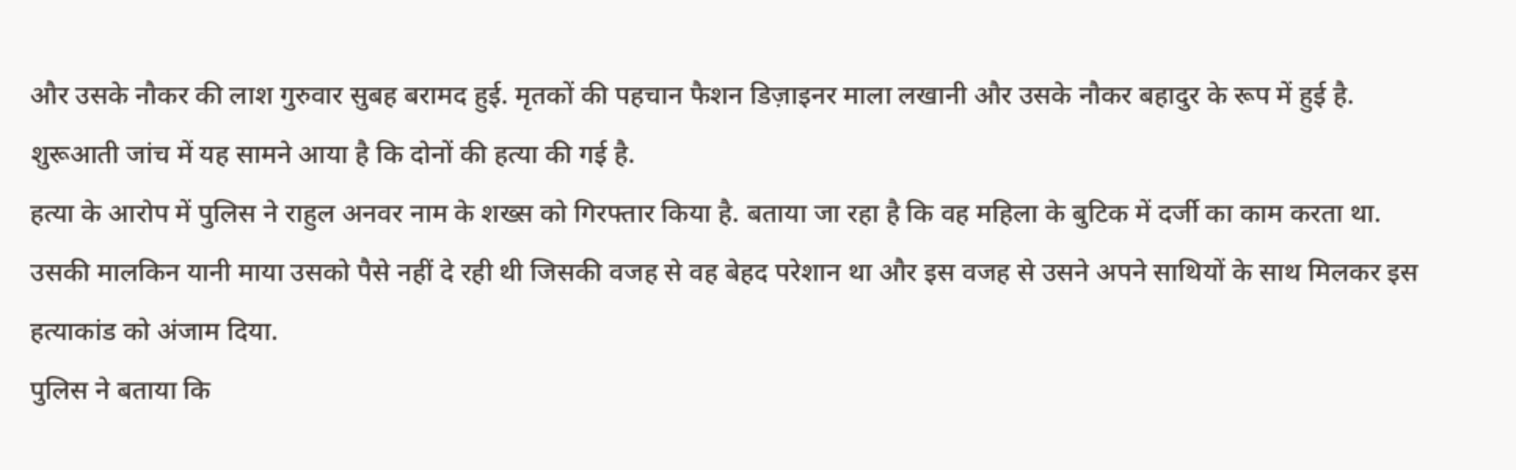और उसके नौकर की लाश गुरुवार सुबह बरामद हुई. मृतकों की पहचान फैशन डिज़ाइनर माला लखानी और उसके नौकर बहादुर के रूप में हुई है. शुरूआती जांच में यह सामने आया है कि दोनों की हत्या की गई है.
हत्या के आरोप में पुलिस ने राहुल अनवर नाम के शख्स को गिरफ्तार किया है. बताया जा रहा है कि वह महिला के बुटिक में दर्जी का काम करता था.
उसकी मालकिन यानी माया उसको पैसे नहीं दे रही थी जिसकी वजह से वह बेहद परेशान था और इस वजह से उसने अपने साथियों के साथ मिलकर इस हत्याकांड को अंजाम दिया.
पुलिस ने बताया कि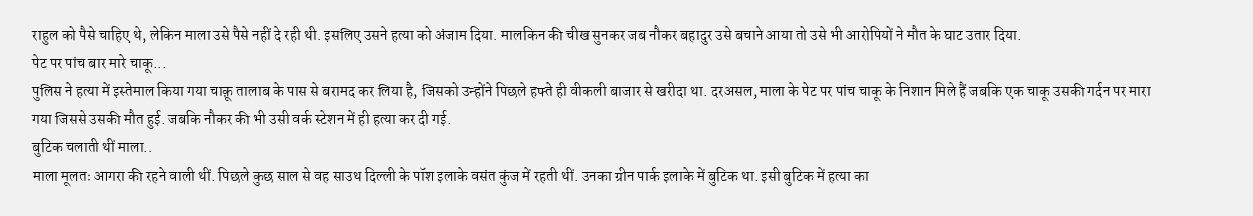राहुल को पैसे चाहिए थे, लेकिन माला उसे पैसे नहीं दे रही थी. इसलिए उसने हत्या को अंजाम दिया. मालकिन की चीख सुनकर जब नौकर बहादुर उसे बचाने आया तो उसे भी आरोपियों ने मौत के घाट उतार दिया.
पेट पर पांच बार मारे चाकू...
पुलिस ने हत्या में इस्तेमाल किया गया चाक़ू तालाब के पास से बरामद कर लिया है, जिसको उन्होंने पिछले हफ्ते ही वीकली बाजार से खरीदा था. दरअसल, माला के पेट पर पांच चाकू के निशान मिले हैं जबकि एक चाकू उसकी गर्दन पर मारा गया जिससे उसकी मौत हुई. जबकि नौकर की भी उसी वर्क स्टेशन में ही हत्या कर दी गई.
बुटिक चलाती थीं माला..
माला मूलतः आगरा की रहने वाली थीं. पिछले कुछ साल से वह साउथ दिल्ली के पॉश इलाके वसंत कुंज में रहती थीं. उनका ग्रीन पार्क इलाके में बुटिक था. इसी बुटिक में हत्या का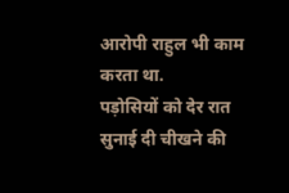आरोपी राहुल भी काम करता था.
पड़ोसियों को देर रात सुनाई दी चीखने की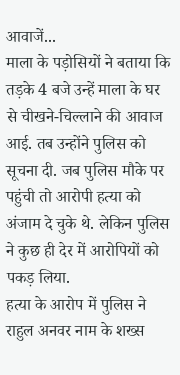आवाजें...
माला के पड़ोसियों ने बताया कि तड़के 4 बजे उन्हें माला के घर से चीखने-चिल्लाने की आवाज आई. तब उन्होंने पुलिस को सूचना दी. जब पुलिस मौके पर पहुंची तो आरोपी हत्या को अंजाम दे चुके थे. लेकिन पुलिस ने कुछ ही देर में आरोपियों को पकड़ लिया.
हत्या के आरोप में पुलिस ने राहुल अनवर नाम के शख्स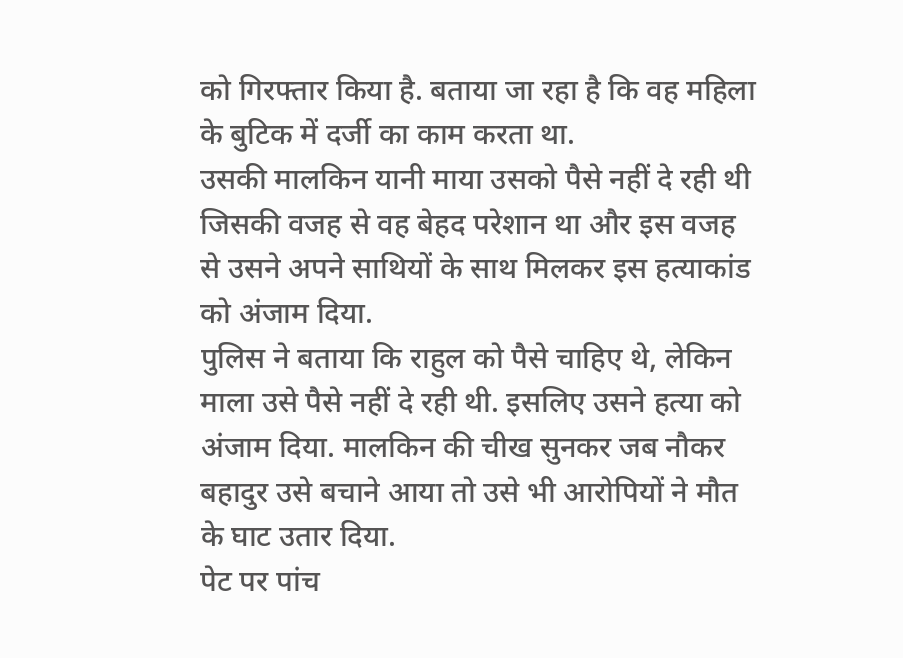को गिरफ्तार किया है. बताया जा रहा है कि वह महिला के बुटिक में दर्जी का काम करता था.
उसकी मालकिन यानी माया उसको पैसे नहीं दे रही थी जिसकी वजह से वह बेहद परेशान था और इस वजह से उसने अपने साथियों के साथ मिलकर इस हत्याकांड को अंजाम दिया.
पुलिस ने बताया कि राहुल को पैसे चाहिए थे, लेकिन माला उसे पैसे नहीं दे रही थी. इसलिए उसने हत्या को अंजाम दिया. मालकिन की चीख सुनकर जब नौकर बहादुर उसे बचाने आया तो उसे भी आरोपियों ने मौत के घाट उतार दिया.
पेट पर पांच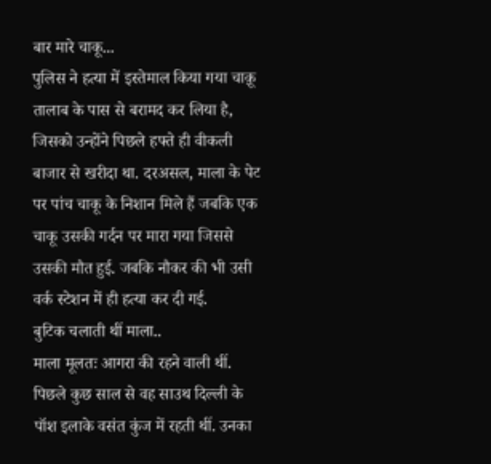बार मारे चाकू...
पुलिस ने हत्या में इस्तेमाल किया गया चाक़ू तालाब के पास से बरामद कर लिया है, जिसको उन्होंने पिछले हफ्ते ही वीकली बाजार से खरीदा था. दरअसल, माला के पेट पर पांच चाकू के निशान मिले हैं जबकि एक चाकू उसकी गर्दन पर मारा गया जिससे उसकी मौत हुई. जबकि नौकर की भी उसी वर्क स्टेशन में ही हत्या कर दी गई.
बुटिक चलाती थीं माला..
माला मूलतः आगरा की रहने वाली थीं. पिछले कुछ साल से वह साउथ दिल्ली के पॉश इलाके वसंत कुंज में रहती थीं. उनका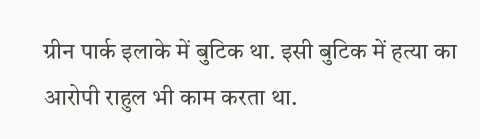ग्रीन पार्क इलाके में बुटिक था. इसी बुटिक में हत्या का आरोपी राहुल भी काम करता था.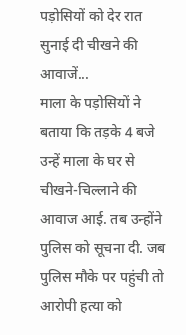पड़ोसियों को देर रात सुनाई दी चीखने की आवाजें...
माला के पड़ोसियों ने बताया कि तड़के 4 बजे उन्हें माला के घर से चीखने-चिल्लाने की आवाज आई. तब उन्होंने पुलिस को सूचना दी. जब पुलिस मौके पर पहुंची तो आरोपी हत्या को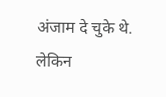अंजाम दे चुके थे. लेकिन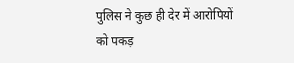पुलिस ने कुछ ही देर में आरोपियों को पकड़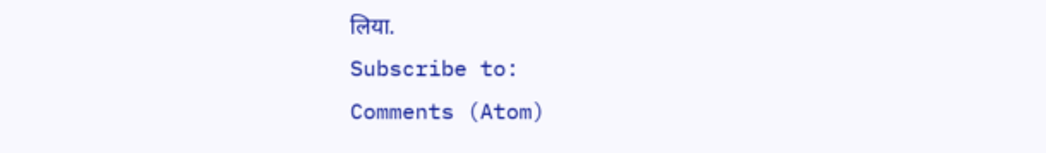लिया.
Subscribe to:
Comments (Atom)